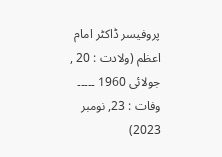پروفیسر ڈاکٹر امام اعظم (ولادت : 20 , جولائی 1960 ۔۔۔۔۔ وفات : 23, نومبر 2023)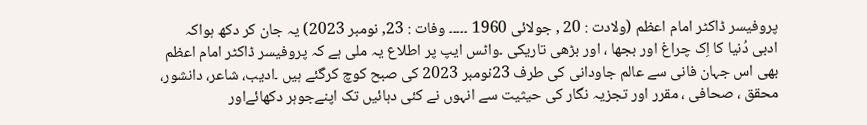پروفیسر ڈاکٹر امام اعظم (ولادت : 20 , جولائی 1960 ۔۔۔۔۔ وفات : 23, نومبر 2023) یہ جان کر دکھ ہواکہ ادبی دُنیا کا اِک چراغ اور بجھا ، اور بڑھی تاریکی ۔واٹس ایپ پر اطلاع یہ ملی ہے کہ پروفیسر ڈاکٹر امام اعظم بھی اس جہان فانی سے عالم جاودانی کی طرف 23نومبر 2023 کی صبح کوچ کرگئے ہیں ۔ادیب، شاعر، دانشور، محقق ، صحافی ، مقرر اور تجزیہ نگار کی حیثیت سے انہوں نے کئی دہائیں تک اپنےجوہر دکھائےاور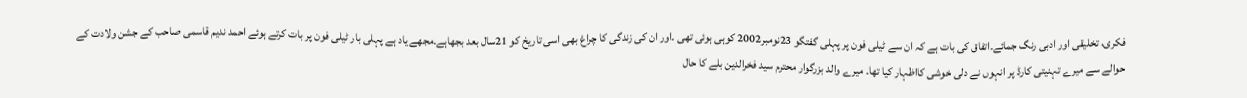فکری، تخلیقی اور ادبی رنگ جمائے۔اتفاق کی بات ہے کہ ان سے ٹیلی فون پر پہلی گفتگو 23نومبر2002 کوہی ہوئی تھی ۔اور ان کی زندگی کا چراغ بھی اسی تاریخ کو 21سال بعد بجھاہے۔مجھے یاد ہے پہلی بار ٹیلی فون پر بات کرتے ہوئے احمد ندیم قاسمی صاحب کے جشن ولادت کے حوالے سے میرے تہنیتی کارڈ پر انہوں نے دلی خوشی کااظہار کیا تھا۔ میرے والد بزرگوار محترم سید فخرالدین بلے کا حال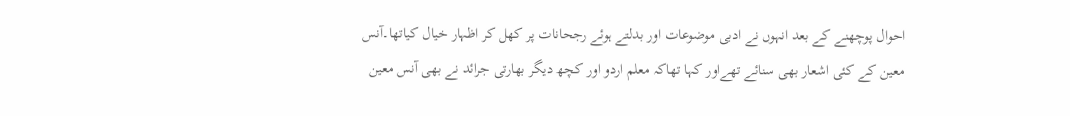احوال پوچھنے کے بعد انہوں نے ادبی موضوعات اور بدلتے ہوئے رجحانات پر کھل کر اظہار خیال کیاتھا۔آنس معین کے کئی اشعار بھی سنائے تھےاور کہا تھاکہ معلم اردو اور کچھ دیگر بھارتی جرائد نے بھی آنس معین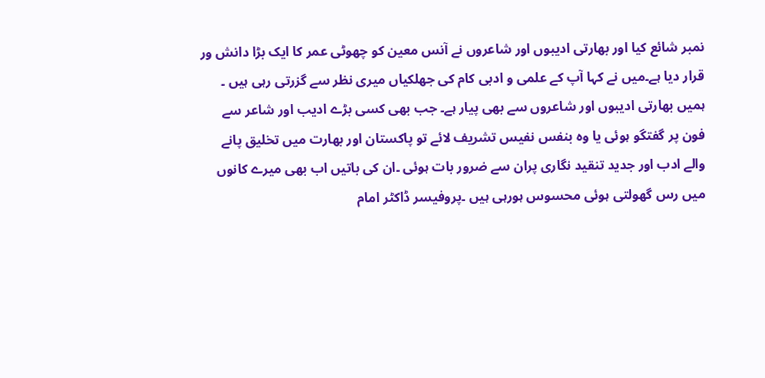نمبر شائع کیا اور بھارتی ادیبوں اور شاعروں نے آنس معین کو چھوٹی عمر کا ایک بڑا دانش ور قرار دیا ہے۔میں نے کہا آپ کے علمی و ادبی کام کی جھلکیاں میری نظر سے گزرتی رہی ہیں ۔ ہمیں بھارتی ادیبوں اور شاعروں سے بھی پیار ہے۔ جب بھی کسی بڑے ادیب اور شاعر سے فون پر گفتگو ہوئی یا وہ بنفس نفیس تشریف لائے تو پاکستان اور بھارت میں تخلیق پانے والے ادب اور جدید تنقید نگاری پران سے ضرور بات ہوئی ۔ان کی باتیں اب بھی میرے کانوں میں رس گھولتی ہوئی محسوس ہورہی ہیں ۔پروفیسر ڈاکٹر امام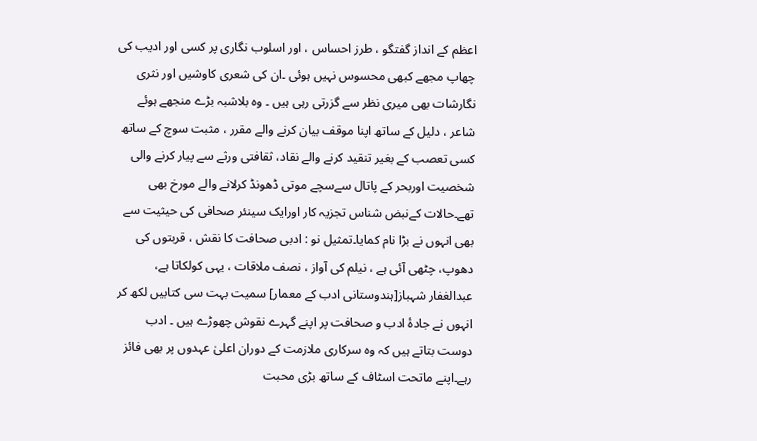اعظم کے انداز گفتگو ، طرز احساس ، اور اسلوب نگاری پر کسی اور ادیب کی چھاپ مجھے کبھی محسوس نہیں ہوئی ۔ان کی شعری کاوشیں اور نثری نگارشات بھی میری نظر سے گزرتی رہی ہیں ۔ وہ بلاشبہ بڑے منجھے ہوئے شاعر ، دلیل کے ساتھ اپنا موقف بیان کرنے والے مقرر ، مثبت سوچ کے ساتھ کسی تعصب کے بغیر تنقید کرنے والے نقاد، ثقافتی ورثے سے پیار کرنے والی شخصیت اوربحر کے پاتال سےسچے موتی ڈھونڈ کرلانے والے مورخ بھی تھے۔حالات کےنبض شناس تجزیہ کار اورایک سینئر صحافی کی حیثیت سے بھی انہوں نے بڑا نام کمایا۔تمثیل نو : ادبی صحافت کا نقش ، قربتوں کی دھوپ، چٹھی آئی ہے ، نیلم کی آواز ، نصف ملاقات ، یہی کولکاتا ہے، عبدالغفار شہباز[ہندوستانی ادب کے معمار] سمیت بہت سی کتابیں لکھ کر انہوں نے جادۂ ادب و صحافت پر اپنے گہرے نقوش چھوڑے ہیں ۔ ادب دوست بتاتے ہیں کہ وہ سرکاری ملازمت کے دوران اعلیٰ عہدوں پر بھی فائز رہے۔اپنے ماتحت اسٹاف کے ساتھ بڑی محبت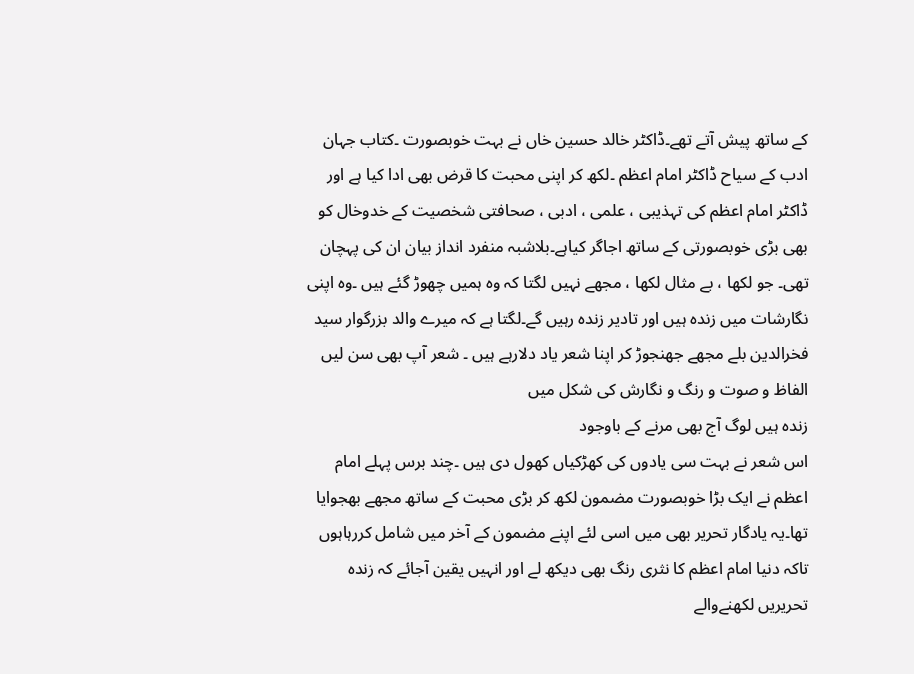کے ساتھ پیش آتے تھے۔ڈاکٹر خالد حسین خاں نے بہت خوبصورت ۔کتاب جہان ادب کے سیاح ڈاکٹر امام اعظم ۔لکھ کر اپنی محبت کا قرض بھی ادا کیا ہے اور ڈاکٹر امام اعظم کی تہذیبی ، علمی ، ادبی ، صحافتی شخصیت کے خدوخال کو بھی بڑی خوبصورتی کے ساتھ اجاگر کیاہے۔بلاشبہ منفرد انداز بیان ان کی پہچان تھی۔ جو لکھا ، بے مثال لکھا ، مجھے نہیں لگتا کہ وہ ہمیں چھوڑ گئے ہیں ۔وہ اپنی نگارشات میں زندہ ہیں اور تادیر زندہ رہیں گے۔لگتا ہے کہ میرے والد بزرگوار سید فخرالدین بلے مجھے جھنجوڑ کر اپنا شعر یاد دلارہے ہیں ۔ شعر آپ بھی سن لیں
الفاظ و صوت و رنگ و نگارش کی شکل میں
زندہ ہیں لوگ آج بھی مرنے کے باوجود
اس شعر نے بہت سی یادوں کی کھڑکیاں کھول دی ہیں ۔چند برس پہلے امام اعظم نے ایک بڑا خوبصورت مضمون لکھ کر بڑی محبت کے ساتھ مجھے بھجوایا تھا۔یہ یادگار تحریر بھی میں اسی لئے اپنے مضمون کے آخر میں شامل کررہاہوں تاکہ دنیا امام اعظم کا نثری رنگ بھی دیکھ لے اور انہیں یقین آجائے کہ زندہ تحریریں لکھنےوالے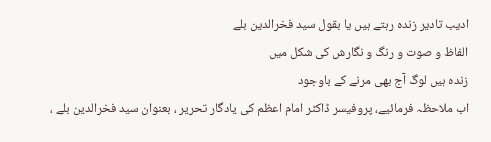ادیب تادیر زندہ رہتے ہیں یا بقول سید فخرالدین بلے
الفاظ و صوت و رنگ و نگارش کی شکل میں
زندہ ہیں لوگ آج بھی مرنے کے باوجود
اب ملاحظہ فرمائیے، پروفیسر ڈاکٹر امام اعظم کی یادگار تحریر ، بعنوان سید فخرالدین بلے ،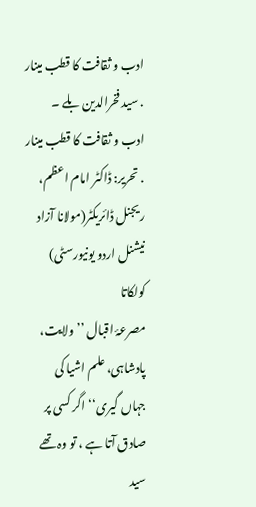ادب و ثقافت کا قطب مینار
. سید فخرالدین بلے ۔ ادب و ثقافت کا قطب مینار
. تحریر: ڈاکٹر امام اعظم،
ریجنل ڈائریکٹر(مولانا آزاد نیشنل اردو یونیورسٹی) کولکاتا
مصرعۂ اقبال ’’ولایت، پادشاہی، علم اشیا کی جہاں گیری‘‘ اگر کسی پر صادق آتا ہے ، تو وہ تھے سید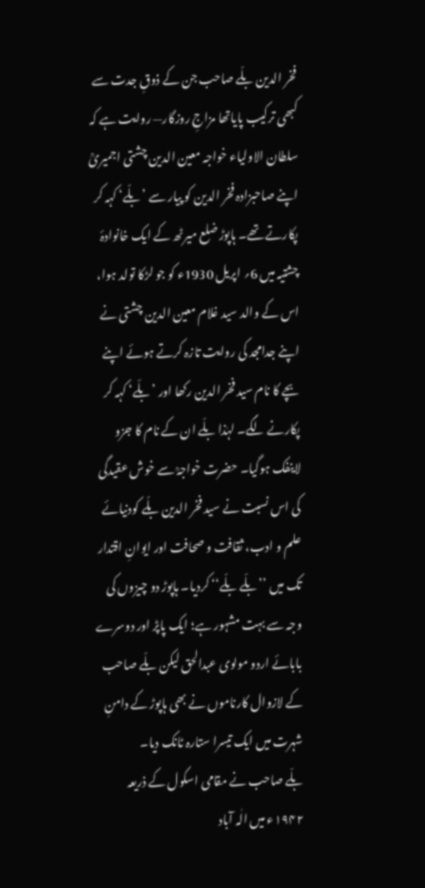فخر الدین بلّے صاحب جن کے ذوقِ جدت سے کبھی ترکیب پایاتھا مزاجِ روزگار— روایت ہے کہ سلطان الاولیاء خواجہ معین الدین چشتی اجمیریؒ اپنے صاحبزادہ فخر الدین کو پیار سے ’بلّے‘ کہہ کر پکارتے تھے۔ ہاپوڑ ضلع میرٹھ کے ایک خانوادۂ چشتیہ میں 6؍ اپریل 1930ء کو جو لڑکا تولد ہوا، اس کے والد سید غلام معین الدین چشتی نے اپنے جدامجد کی روایت تازہ کرتے ہوئے اپنے بچے کا نام سید فخر الدین رکھا اور ’بلّے‘ کہہ کر پکارنے لگے۔ لہٰذا بلّے ان کے نام کا جزو لاینفک ہوگیا۔ حضرت خواجہؒ سے خوش عقیدگی کی اس نسبت نے سید فخر الدین بلّے کودنیائے علم و ادب، ثقافت و صحافت اور ایوانِ اقتدار تک میں ’’بلّے بلّے‘‘ کردیا۔ ہاپوڑ دو چیزوں کی وجہ سے بہت مشہور ہے؛ ایک پاپڑ اور دوسرے بابائے اردو مولوی عبدالحق لیکن بلّے صاحب کے لازوال کارناموں نے بھی ہاپوڑ کے دامنِ شہرت میں ایک تیسرا ستارہ ٹانک دیا۔
بلّے صاحب نے مقامی اسکول کے ذریعہ ۱۹۴۲ء میں الٰہ آباد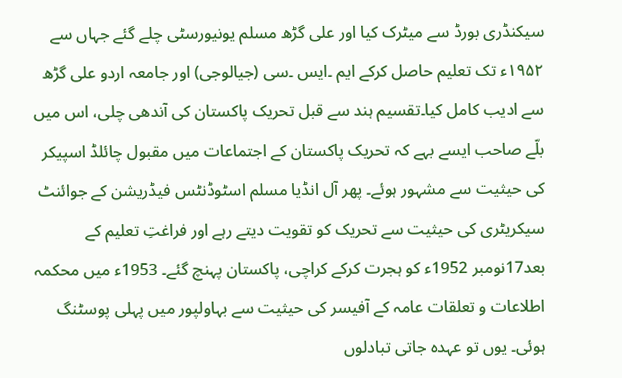سیکنڈری بورڈ سے میٹرک کیا اور علی گڑھ مسلم یونیورسٹی چلے گئے جہاں سے ۱۹۵۲ء تک تعلیم حاصل کرکے ایم ۔ایس ۔سی (جیالوجی) اور جامعہ اردو علی گڑھ سے ادیب کامل کیا۔تقسیم ہند سے قبل تحریک پاکستان کی آندھی چلی، اس میں بلّے صاحب ایسے بہے کہ تحریک پاکستان کے اجتماعات میں مقبول چائلڈ اسپیکر کی حیثیت سے مشہور ہوئے۔ پھر آل انڈیا مسلم اسٹوڈنٹس فیڈریشن کے جوائنٹ سیکریٹری کی حیثیت سے تحریک کو تقویت دیتے رہے اور فراغتِ تعلیم کے بعد17نومبر 1952ء کو ہجرت کرکے کراچی، پاکستان پہنچ گئے۔ 1953ء میں محکمہ اطلاعات و تعلقات عامہ کے آفیسر کی حیثیت سے بہاولپور میں پہلی پوسٹنگ ہوئی۔ یوں تو عہدہ جاتی تبادلوں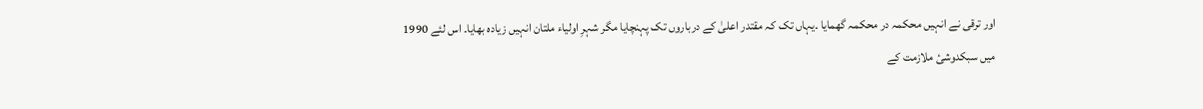اور ترقی نے انہیں محکمہ در محکمہ گھمایا ۔یہاں تک کہ مقتدر اعلیٰ کے درباروں تک پہنچایا مگر شہرِ اولیاء ملتان انہیں زیادہ بھایا۔ اس لئے 1990 میں سبکدوشیٔ ملازمت کے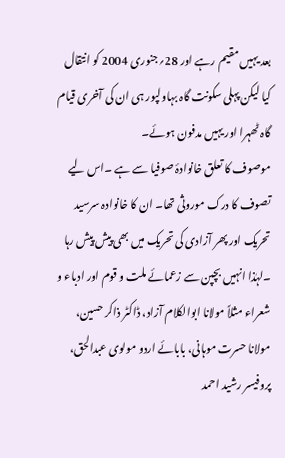بعد یہیں مقیم رہے اور 28؍جنوری 2004 کو انتقال کیا لیکن پہلی سکونت گاہ بہاولپور ہی ان کی آخری قیام گاہ ٹھہرا اور یہیں مدفون ہوئے۔
موصوف کا تعلق خانوادۂ صوفیا سے ہے ۔اس لیے تصوف کا درک موروثی تھا۔ ان کا خانوادہ سرسید تحریک اور پھر آزادی کی تحریک میں بھی پیش پیش رہا ۔لہٰذا انہیں بچپن سے زعمائے ملت و قوم اور ادباء و شعراء مثلاً مولانا ابوالکلام آزاد، ڈاکٹر ذاکر حسین، مولانا حسرت موہانی، بابائے اردو مولوی عبدالحق، پروفیسر رشید احمد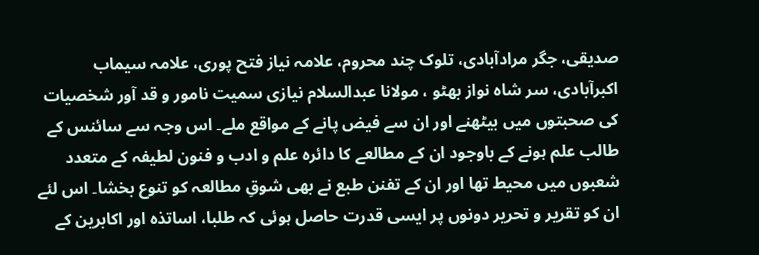صدیقی، جگر مرادآبادی، تلوک چند محروم، علامہ نیاز فتح پوری، علامہ سیماب اکبرآبادی، سر شاہ نواز بھٹو ، مولانا عبدالسلام نیازی سمیت نامور و قد آور شخصیات کی صحبتوں میں بیٹھنے اور ان سے فیض پانے کے مواقع ملے۔ اس وجہ سے سائنس کے طالب علم ہونے کے باوجود ان کے مطالعے کا دائرہ علم و ادب و فنون لطیفہ کے متعدد شعبوں میں محیط تھا اور ان کے تفنن طبع نے بھی شوقِ مطالعہ کو تنوع بخشا۔ اس لئے ان کو تقریر و تحریر دونوں پر ایسی قدرت حاصل ہوئی کہ طلبا، اساتذہ اور اکابرین کے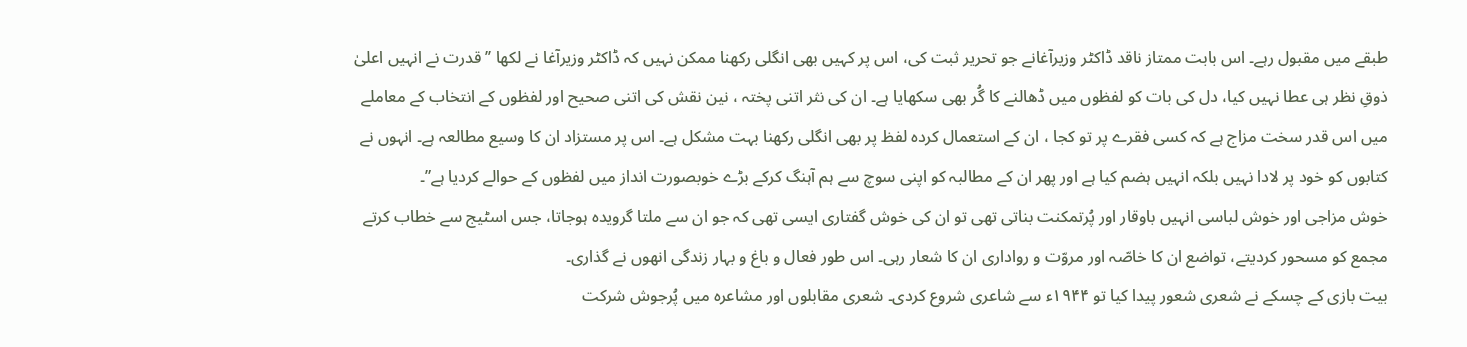طبقے میں مقبول رہے۔ اس بابت ممتاز ناقد ڈاکٹر وزیرآغانے جو تحریر ثبت کی، اس پر کہیں بھی انگلی رکھنا ممکن نہیں کہ ڈاکٹر وزیرآغا نے لکھا ’’قدرت نے انہیں اعلیٰ ذوقِ نظر ہی عطا نہیں کیا، دل کی بات کو لفظوں میں ڈھالنے کا گُر بھی سکھایا ہے۔ ان کی نثر اتنی پختہ ، نین نقش کی اتنی صحیح اور لفظوں کے انتخاب کے معاملے میں اس قدر سخت مزاج ہے کہ کسی فقرے پر تو کجا ، ان کے استعمال کردہ لفظ پر بھی انگلی رکھنا بہت مشکل ہے۔ اس پر مستزاد ان کا وسیع مطالعہ ہے۔ انہوں نے کتابوں کو خود پر لادا نہیں بلکہ انہیں ہضم کیا ہے اور پھر ان کے مطالبہ کو اپنی سوچ سے ہم آہنگ کرکے بڑے خوبصورت انداز میں لفظوں کے حوالے کردیا ہے”۔
خوش مزاجی اور خوش لباسی انہیں باوقار اور پُرتمکنت بناتی تھی تو ان کی خوش گفتاری ایسی تھی کہ جو ان سے ملتا گرویدہ ہوجاتا، جس اسٹیج سے خطاب کرتے مجمع کو مسحور کردیتے، تواضع ان کا خاصّہ اور مروّت و رواداری ان کا شعار رہی۔ اس طور فعال و باغ و بہار زندگی انھوں نے گذاری۔
بیت بازی کے چسکے نے شعری شعور پیدا کیا تو ۱۹۴۴ء سے شاعری شروع کردی۔ شعری مقابلوں اور مشاعرہ میں پُرجوش شرکت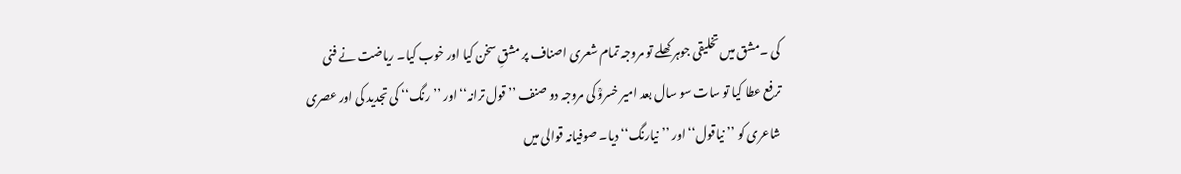کی ۔مشق میں تخلیقی جوہر کھلے تو مروجہ تمام شعری اصناف پر مشقِ سخن کیا اور خوب کیا۔ ریاضت نے فنی ترفع عطا کیا تو سات سو سال بعد امیر خسروؒ کی مروجہ دو صنف ’’قول ترانہ‘‘ اور ’’رنگ‘‘ کی تجدید کی اور عصری شاعری کو ’’نیاقول‘‘ اور ’’نیارنگ‘‘ دیا۔ صوفیانہ قوالی میں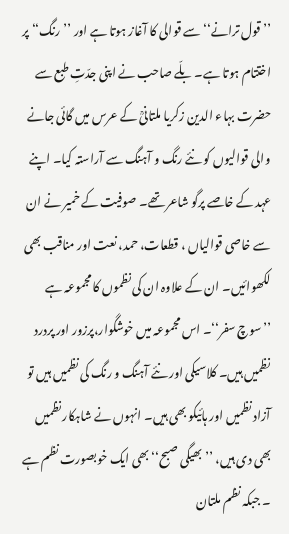’’قول ترانے‘‘سے قوالی کا آغاز ہوتا ہے اور ’’رنگ‘‘ پر اختتام ہوتا ہے۔ بلّے صاحب نے اپنی جدّتِ طبع سے حضرت بہاء الدین زکریا ملتانیؒ کے عرس میں گائی جانے والی قوالیوں کو نئے رنگ و آہنگ سے آراستہ کیا۔ اپنے عہد کے خاصے پرگو شاعر تھے۔ صوفیت کے خمیر نے ان سے خاصی قوالیاں ، قطعات، حمد، نعت اور مناقب بھی لکھوائیں۔ ان کے علاوہ ان کی نظموں کا مجموعہ ہے ’’سوچ سفر‘‘۔ اس مجموعہ میں خوشگوار،پرزور اور پردرد نظمیں ہیں۔ کلاسیکی اور نئے آہنگ و رنگ کی نظمیں ہیں تو آزاد نظمیں اور ہائیکو بھی ہیں۔ انہوں نے شاہکار نظمیں بھی دی ہیں، ’’بھیگی صبح‘‘بھی ایک خوبصورت نظم ہے ۔ جبکہ نظم ملتان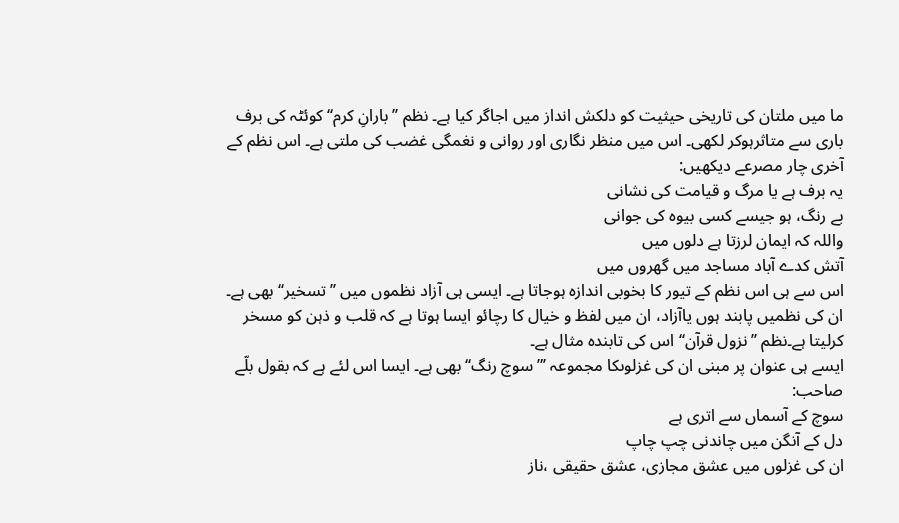ما میں ملتان کی تاریخی حیثیت کو دلکش انداز میں اجاگر کیا ہے۔ نظم ’’بارانِ کرم‘‘ کوئٹہ کی برف باری سے متاثرہوکر لکھی۔ اس میں منظر نگاری اور روانی و نغمگی غضب کی ملتی ہے۔ اس نظم کے آخری چار مصرعے دیکھیں:
یہ برف ہے یا مرگ و قیامت کی نشانی
بے رنگ، ہو جیسے کسی بیوہ کی جوانی
واللہ کہ ایمان لرزتا ہے دلوں میں
آتش کدے آباد مساجد میں گھروں میں
اس سے ہی اس نظم کے تیور کا بخوبی اندازہ ہوجاتا ہے۔ ایسی ہی آزاد نظموں میں ’’تسخیر‘‘ بھی ہے۔ ان کی نظمیں پابند ہوں یاآزاد، ان میں لفظ و خیال کا رچائو ایسا ہوتا ہے کہ قلب و ذہن کو مسخر کرلیتا ہے۔نظم ’’نزول قرآن‘‘ اس کی تابندہ مثال ہے۔
ایسے ہی عنوان پر مبنی ان کی غزلوںکا مجموعہ ’”سوچ رنگ‘‘ بھی ہے۔ ایسا اس لئے ہے کہ بقول بلّے صاحب:
سوچ کے آسماں سے اتری ہے
دل کے آنگن میں چاندنی چپ چاپ
ان کی غزلوں میں عشق مجازی، عشق حقیقی ،ناز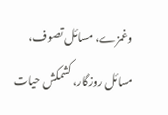وغمزے، مسائل تصوف، مسائل روزگار، کشمکش حیات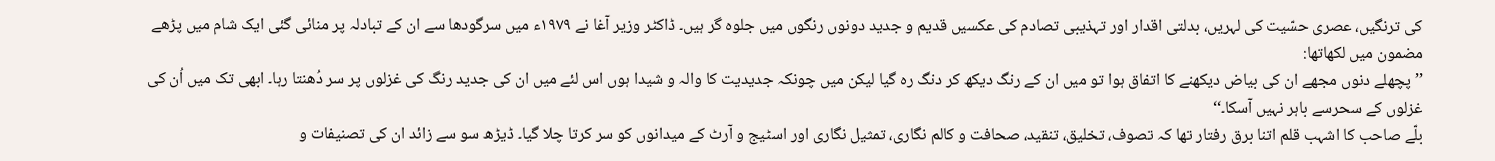کی ترنگیں، عصری حسّیت کی لہریں، بدلتی اقدار اور تہذیبی تصادم کی عکسیں قدیم و جدید دونوں رنگوں میں جلوہ گر ہیں۔ ڈاکٹر وزیر آغا نے ۱۹۷۹ء میں سرگودھا سے ان کے تبادلہ پر منائی گئی ایک شام میں پڑھے مضمون میں لکھاتھا:
’’پچھلے دنوں مجھے ان کی بیاض دیکھنے کا اتفاق ہوا تو میں ان کے رنگ دیکھ کر دنگ رہ گیا لیکن میں چونکہ جدیدیت کا والہ و شیدا ہوں اس لئے میں ان کی جدید رنگ کی غزلوں پر سر دُھنتا رہا۔ ابھی تک میں اُن کی غزلوں کے سحرسے باہر نہیں آسکا۔‘‘
بلّے صاحب کا اشہب قلم اتنا برق رفتار تھا کہ تصوف، تخلیق، تنقید، صحافت و کالم نگاری، تمثیل نگاری اور اسٹیج و آرٹ کے میدانوں کو سر کرتا چلا گیا۔ ڈیڑھ سو سے زائد ان کی تصنیفات و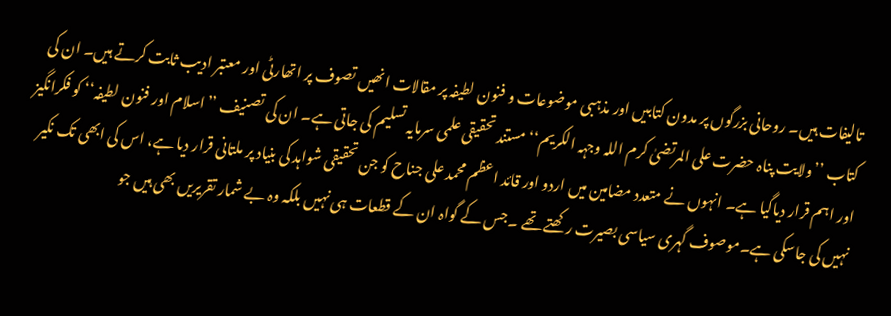تالیفات ہیں۔ روحانی بزرگوں پر مدون کتابیں اور مذہبی موضوعات و فنون لطیفہ پر مقالات انھیں تصوف پر اتھارٹی اور معتبر ادیب ثابت کرتے ہیں۔ ان کی کتاب ’’ولایت پناہ حضرت علی المرتضیٰ کرم اللہ وجہہ الکریم‘‘ مستند تحقیقی علمی سرمایہ تسلیم کی جاتی ہے۔ ان کی تصنیف ’’اسلام اور فنون لطیفہ‘‘ کو فکرانگیز اور اہم قرار دیاگیا ہے۔ انہوں نے متعدد مضامین میں اردو اور قائد اعظم محمد علی جناح کو جن تحقیقی شواہد کی بنیاد پر ملتانی قرار دیا ہے، اس کی ابھی تک نکیر نہیں کی جاسکی ہے۔موصوف گہری سیاسی بصیرت رکھتے تھے ۔جس کے گواہ ان کے قطعات ہی نہیں بلکہ وہ بے شمار تقریریں بھی ہیں جو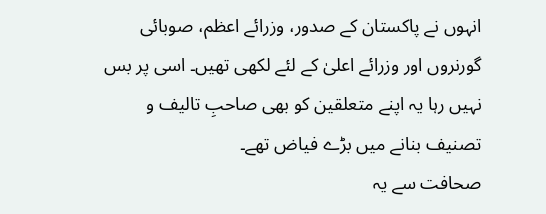انہوں نے پاکستان کے صدور، وزرائے اعظم، صوبائی گورنروں اور وزرائے اعلیٰ کے لئے لکھی تھیں۔ اسی پر بس نہیں رہا یہ اپنے متعلقین کو بھی صاحبِ تالیف و تصنیف بنانے میں بڑے فیاض تھے۔
صحافت سے یہ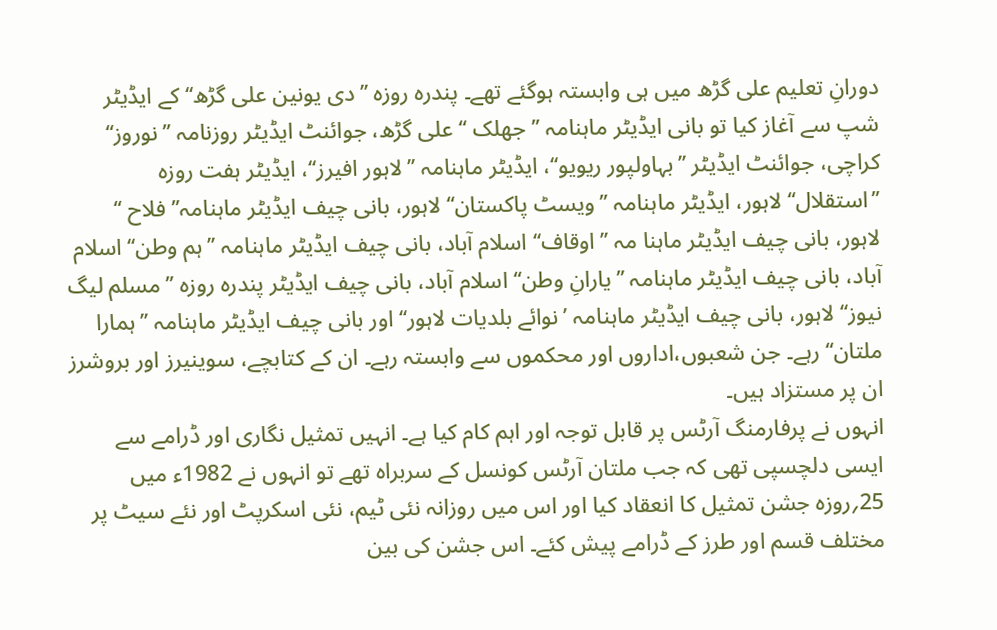دورانِ تعلیم علی گڑھ میں ہی وابستہ ہوگئے تھے۔ پندرہ روزہ ’’دی یونین علی گڑھ‘‘ کے ایڈیٹر شپ سے آغاز کیا تو بانی ایڈیٹر ماہنامہ ’’جھلک ‘‘علی گڑھ، جوائنٹ ایڈیٹر روزنامہ ’’نوروز‘‘ کراچی، جوائنٹ ایڈیٹر ’’بہاولپور ریویو‘‘، ایڈیٹر ماہنامہ ’’لاہور افیرز‘‘، ایڈیٹر ہفت روزہ ’’استقلال‘‘ لاہور، ایڈیٹر ماہنامہ ’’ویسٹ پاکستان‘‘ لاہور، بانی چیف ایڈیٹر ماہنامہ’’فلاح ‘‘ لاہور، بانی چیف ایڈیٹر ماہنا مہ ’’اوقاف‘‘ اسلام آباد، بانی چیف ایڈیٹر ماہنامہ ’’ہم وطن‘‘ اسلام آباد، بانی چیف ایڈیٹر ماہنامہ ’’یارانِ وطن‘‘ اسلام آباد، بانی چیف ایڈیٹر پندرہ روزہ ’’مسلم لیگ نیوز‘‘ لاہور، بانی چیف ایڈیٹر ماہنامہ ’نوائے بلدیات لاہور‘‘ اور بانی چیف ایڈیٹر ماہنامہ ’’ہمارا ملتان‘‘ رہے۔ جن شعبوں،اداروں اور محکموں سے وابستہ رہے۔ ان کے کتابچے، سوینیرز اور بروشرز ان پر مستزاد ہیں۔
انہوں نے پرفارمنگ آرٹس پر قابل توجہ اور اہم کام کیا ہے۔ انہیں تمثیل نگاری اور ڈرامے سے ایسی دلچسپی تھی کہ جب ملتان آرٹس کونسل کے سربراہ تھے تو انہوں نے 1982ء میں 25؍روزہ جشن تمثیل کا انعقاد کیا اور اس میں روزانہ نئی ٹیم، نئی اسکرپٹ اور نئے سیٹ پر مختلف قسم اور طرز کے ڈرامے پیش کئے۔ اس جشن کی بین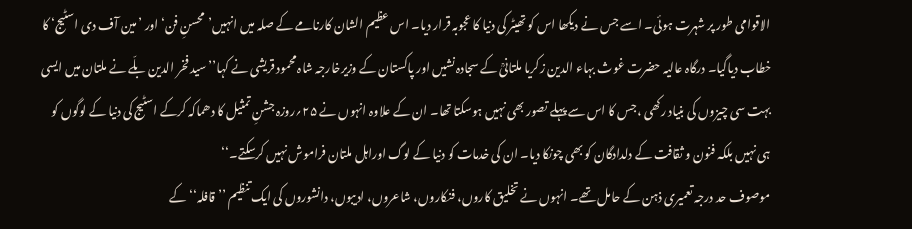الاقوامی طور پر شہرت ہوئی۔ اسے جس نے دیکھا اس کو تھیٹر کی دنیا کا عجوبہ قرار دیا۔ اس عظیم الشان کارنامے کے صلہ میں انہیں’محسنِ فن‘ اور ’مین آف دی اسٹیج‘ کا خطاب دیاگیا۔ درگاہ عالیہ حضرت غوث بہاء الدین زکریا ملتانیؒ کے سجادہ نشیں اور پاکستان کے وزیرخارجہ شاہ محمود قریشی نے کہا’’سید فخر الدین بلّے نے ملتان میں ایسی بہت سی چیزوں کی بنیاد رکھی ،جس کا اس سے پہلے تصور بھی نہیں ہوسکتا تھا۔ ان کے علاوہ انہوں نے ۲۵؍روزہ جشنِ تمثیل کا دھماکہ کرکے اسٹیج کی دنیا کے لوگوں کو ہی نہیں بلکہ فنون و ثقافت کے دلدادگان کو بھی چونکا دیا۔ ان کی خدمات کو دنیا کے لوگ اوراہل ملتان فراموش نہیں کرسکتے۔‘‘
موصوف حد درجہ تعمیری ذہن کے حامل تھے۔ انہوں نے تخلیق کاروں، فنکاروں، شاعروں، ادیبوں، دانشوروں کی ایک تنظیم ’’قافلہ‘‘ کے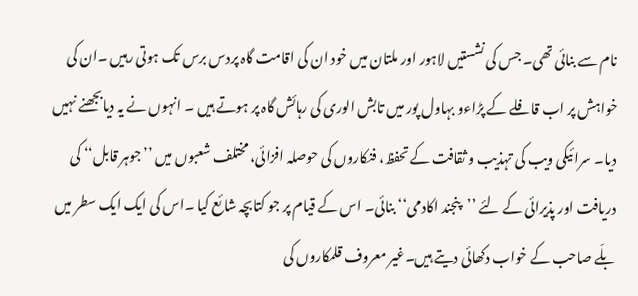نام سے بنائی تھی۔ جس کی نشستیں لاہور اور ملتان میں خود ان کی اقامت گاہ پردس برس تک ہوتی رہیں ۔ان کی خواہش پر اب قافلے کے پڑاءو بہاول پور میں تابش الوری کی رہائش گاہ پر ہوتے ہیں ۔ انہوں نے یہ دیابجھنے نہیں دیا۔ سرائیکی ویب کی تہذیب و ثقافت کے تحفظ، فنکاروں کی حوصلہ افزائی، مختلف شعبوں میں ’’جوہر قابل‘‘ کی دریافت اور پذیرائی کے لئے ’’پنجند اکادمی‘‘ بنائی۔ اس کے قیام پر جو کتابچہ شائع کیا ۔اس کی ایک ایک سطر میں بلّے صاحب کے خواب دکھائی دیتے ہیں۔غیر معروف قلمکاروں کی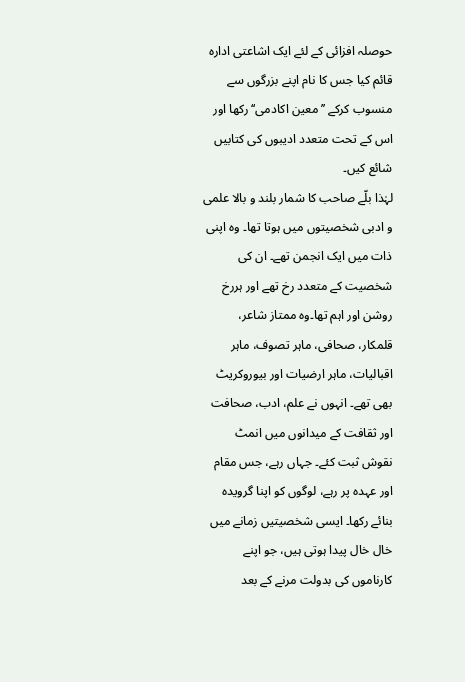حوصلہ افزائی کے لئے ایک اشاعتی ادارہ قائم کیا جس کا نام اپنے بزرگوں سے منسوب کرکے ’’معین اکادمی‘‘ رکھا اور اس کے تحت متعدد ادیبوں کی کتابیں شائع کیں۔
لہٰذا بلّے صاحب کا شمار بلند و بالا علمی و ادبی شخصیتوں میں ہوتا تھا۔ وہ اپنی ذات میں ایک انجمن تھے۔ ان کی شخصیت کے متعدد رخ تھے اور ہررخ روشن اور اہم تھا۔وہ ممتاز شاعر، قلمکار، صحافی، ماہر تصوف، ماہر اقبالیات، ماہر ارضیات اور بیوروکریٹ بھی تھے۔ انہوں نے علم، ادب، صحافت اور ثقافت کے میدانوں میں انمٹ نقوش ثبت کئے۔ جہاں رہے، جس مقام اور عہدہ پر رہے، لوگوں کو اپنا گرویدہ بنائے رکھا۔ ایسی شخصیتیں زمانے میں خال خال پیدا ہوتی ہیں، جو اپنے کارناموں کی بدولت مرنے کے بعد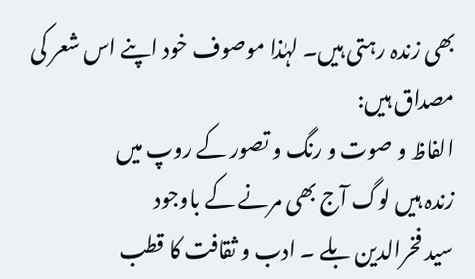بھی زندہ رہتی ہیں۔ لہٰذا موصوف خود اپنے اس شعر کی مصداق ہیں:
الفاظ و صوت و رنگ و تصور کے روپ میں
زندہ ہیں لوگ آج بھی مرنے کے باوجود
سید فخرالدین بلے ۔ ادب و ثقافت کا قطب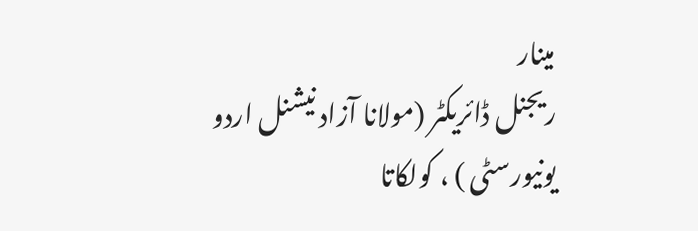مینار
ریجنل ڈائریکٹر (مولانا آزاد نیشنل اردو یونیورسٹی ) ، کولکاتا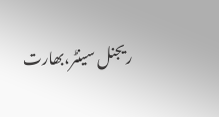ریجنل سینٹر،بھارت